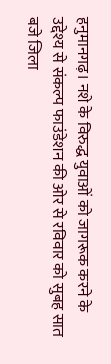हनुमानगढ़। नशे के विरुद्ध युवाओं को जागरूक करने के उद्देश्य से संकल्प फाउंडेशन की ओर से रविवार को सुबह सात बजे जिला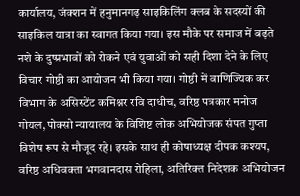कार्यालय, जंक्शन में हनुमानगढ़ साइकिलिंग क्लब के सदस्यों की साइकिल यात्रा का स्वागत किया गया। इस मौके पर समाज में बढ़ते नशे के दुष्प्रभावों को रोकने एवं युवाओं को सही दिशा देने के लिए विचार गोष्ठी का आयोजन भी किया गया। गोष्ठी में वाणिज्यिक कर विभाग के असिस्टेंट कमिश्नर रवि दाधीच, वरिष्ठ पत्रकार मनोज गोयल, पोक्सो न्यायालय के विशिष्ट लोक अभियोजक संपत गुप्ता विशेष रूप से मौजूद रहे। इसके साथ ही कोषाध्यक्ष दीपक कश्यप, वरिष्ठ अधिवक्ता भगवानदास रोहिला, अतिरिक्त निदेशक अभियोजन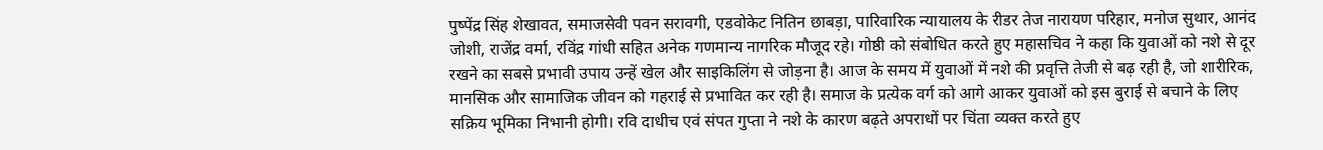पुष्पेंद्र सिंह शेखावत, समाजसेवी पवन सरावगी, एडवोकेट नितिन छाबड़ा, पारिवारिक न्यायालय के रीडर तेज नारायण परिहार, मनोज सुथार, आनंद जोशी, राजेंद्र वर्मा, रविंद्र गांधी सहित अनेक गणमान्य नागरिक मौजूद रहे। गोष्ठी को संबोधित करते हुए महासचिव ने कहा कि युवाओं को नशे से दूर रखने का सबसे प्रभावी उपाय उन्हें खेल और साइकिलिंग से जोड़ना है। आज के समय में युवाओं में नशे की प्रवृत्ति तेजी से बढ़ रही है, जो शारीरिक, मानसिक और सामाजिक जीवन को गहराई से प्रभावित कर रही है। समाज के प्रत्येक वर्ग को आगे आकर युवाओं को इस बुराई से बचाने के लिए सक्रिय भूमिका निभानी होगी। रवि दाधीच एवं संपत गुप्ता ने नशे के कारण बढ़ते अपराधों पर चिंता व्यक्त करते हुए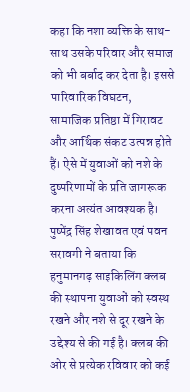कहा कि नशा व्यक्ति के साथ-साथ उसके परिवार और समाज को भी बर्बाद कर देता है। इससे पारिवारिक विघटन, सामाजिक प्रतिष्ठा में गिरावट और आर्थिक संकट उत्पन्न होते हैं। ऐसे में युवाओं को नशे के दुष्परिणामों के प्रति जागरूक करना अत्यंत आवश्यक है। पुष्पेंद्र सिंह शेखावत एवं पवन सरावगी ने बताया कि हनुमानगढ़ साइकिलिंग क्लब की स्थापना युवाओं को स्वस्थ रखने और नशे से दूर रखने के उद्देश्य से की गई है। क्लब की ओर से प्रत्येक रविवार को कई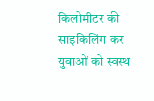किलोमीटर की साइकिलिंग कर युवाओं को स्वस्थ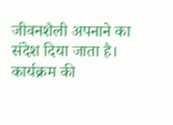जीवनशैली अपनाने का संदेश दिया जाता है। कार्यक्रम की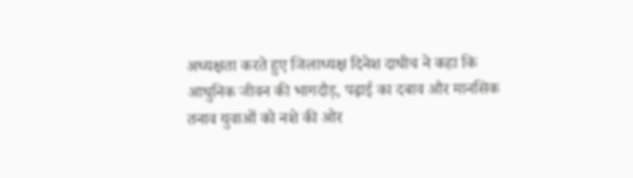अध्यक्षता करते हुए जिलाध्यक्ष दिनेश दाधीच ने कहा कि आधुनिक जीवन की भागदौड़, पढ़ाई का दबाव और मानसिक तनाव युवाओं को नशे की ओर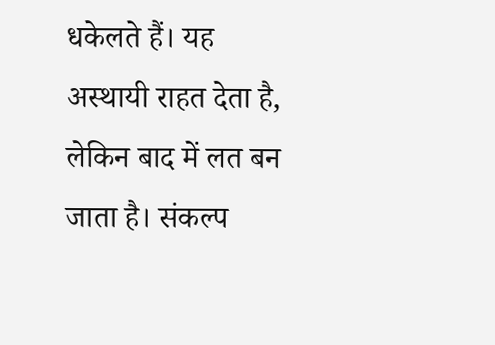धकेलते हैं। यह अस्थायी राहत देता है, लेकिन बाद में लत बन जाता है। संकल्प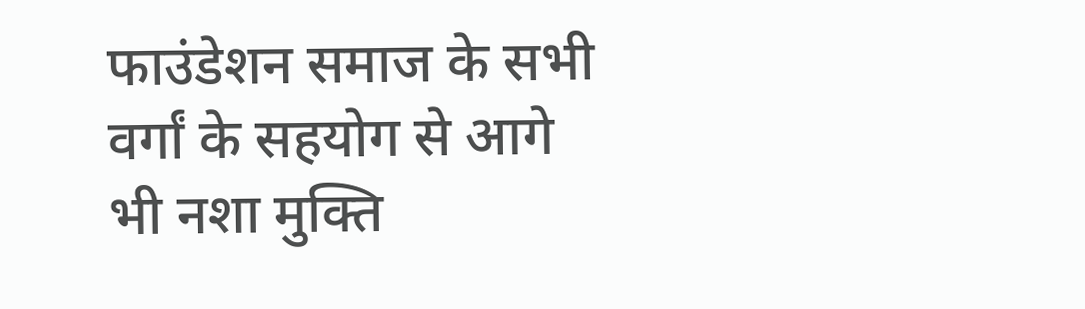फाउंडेशन समाज के सभी वर्गां के सहयोग से आगे भी नशा मुक्ति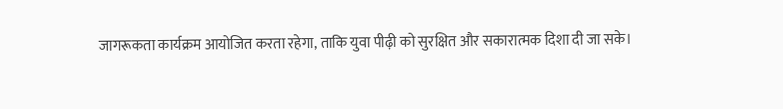जागरूकता कार्यक्रम आयोजित करता रहेगा, ताकि युवा पीढ़ी को सुरक्षित और सकारात्मक दिशा दी जा सके।